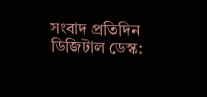সংবাদ প্রতিদিন ডিজিটাল ডেস্ক: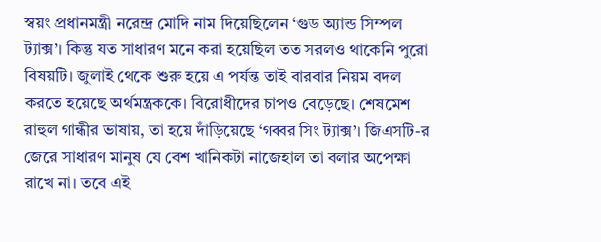স্বয়ং প্রধানমন্ত্রী নরেন্দ্র মোদি নাম দিয়েছিলেন ‘গুড অ্যান্ড সিম্পল ট্যাক্স’। কিন্তু যত সাধারণ মনে করা হয়েছিল তত সরলও থাকেনি পুরো বিষয়টি। জুলাই থেকে শুরু হয়ে এ পর্যন্ত তাই বারবার নিয়ম বদল করতে হয়েছে অর্থমন্ত্রককে। বিরোধীদের চাপও বেড়েছে। শেষমেশ রাহুল গান্ধীর ভাষায়, তা হয়ে দাঁড়িয়েছে ‘গব্বর সিং ট্যাক্স’। জিএসটি-র জেরে সাধারণ মানুষ যে বেশ খানিকটা নাজেহাল তা বলার অপেক্ষা রাখে না। তবে এই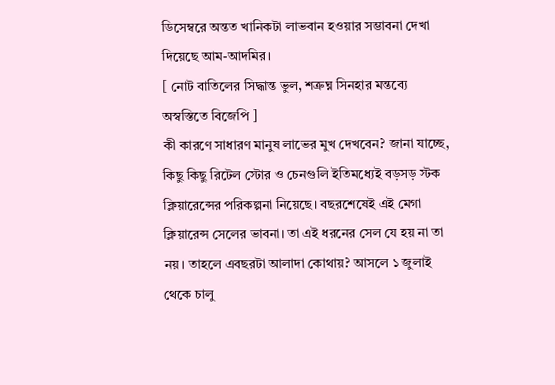ডিসেম্বরে অন্তত খানিকটা লাভবান হওয়ার সম্ভাবনা দেখা দিয়েছে আম-আদমির।
[ নোট বাতিলের সিদ্ধান্ত ভুল, শত্রুঘ্ন সিনহার মন্তব্যে অস্বস্তিতে বিজেপি ]
কী কারণে সাধারণ মানুষ লাভের মুখ দেখবেন? জানা যাচ্ছে, কিছু কিছু রিটেল স্টোর ও চেনগুলি ইতিমধ্যেই বড়সড় স্টক ক্লিয়ারেন্সের পরিকল্পনা নিয়েছে। বছরশেষেই এই মেগা ক্লিয়ারেন্স সেলের ভাবনা। তা এই ধরনের সেল যে হয় না তা নয়। তাহলে এবছরটা আলাদা কোথায়? আসলে ১ জুলাই থেকে চালু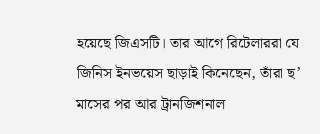হয়েছে জিএসটি। তার আগে রিটেলাররা যে জিনিস ইনভয়েস ছাড়াই কিনেছেন, তাঁরা ছ’ মাসের পর আর ট্রানজিশনাল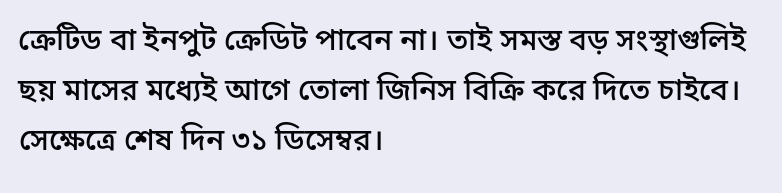ক্রেটিড বা ইনপুট ক্রেডিট পাবেন না। তাই সমস্ত বড় সংস্থাগুলিই ছয় মাসের মধ্যেই আগে তোলা জিনিস বিক্রি করে দিতে চাইবে। সেক্ষেত্রে শেষ দিন ৩১ ডিসেম্বর।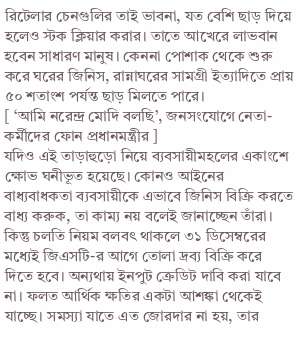রিটেলার চেনগুলির তাই ভাবনা, যত বেশি ছাড় দিয়ে হলেও স্টক ক্লিয়ার করার। তাতে আখেরে লাভবান হবেন সাধারণ মানুষ। কেননা পোশাক থেকে শুরু করে ঘরের জিনিস, রান্নাঘরের সামগ্রী ইত্যাদিতে প্রায় ৫০ শতাংশ পর্যন্ত ছাড় মিলতে পারে।
[ ‘আমি নরেন্দ্র মোদি বলছি’, জনসংযোগে নেতা-কর্মীদের ফোন প্রধানমন্ত্রীর ]
যদিও এই তাড়াহুড়ো নিয়ে ব্যবসায়ীমহলের একাংশে ক্ষোভ ঘনীভূত হয়েছে। কোনও আইনের বাধ্যবাধকতা ব্যবসায়ীকে এভাবে জিনিস বিক্রি করতে বাধ্য করুক, তা কাম্য নয় বলেই জানাচ্ছেন তাঁরা। কিন্তু চলতি নিয়ম বলবৎ থাকলে ৩১ ডিসেম্বরের মধ্যেই জিএসটি-র আগে তোলা দ্রব্য বিক্রি করে দিতে হবে। অন্যথায় ইনপুট ক্রেডিট দাবি করা যাবে না। ফলত আর্থিক ক্ষতির একটা আশঙ্কা থেকেই যাচ্ছে। সমস্যা যাতে এত জোরদার না হয়, তার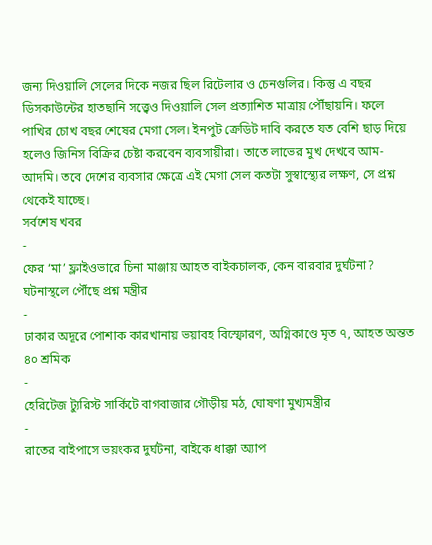জন্য দিওয়ালি সেলের দিকে নজর ছিল রিটেলার ও চেনগুলির। কিন্তু এ বছর ডিসকাউন্টের হাতছানি সত্ত্বেও দিওয়ালি সেল প্রত্যাশিত মাত্রায় পৌঁছায়নি। ফলে পাখির চোখ বছর শেষের মেগা সেল। ইনপুট ক্রেডিট দাবি করতে যত বেশি ছাড় দিয়ে হলেও জিনিস বিক্রির চেষ্টা করবেন ব্যবসায়ীরা। তাতে লাভের মুখ দেখবে আম-আদমি। তবে দেশের ব্যবসার ক্ষেত্রে এই মেগা সেল কতটা সুস্বাস্থ্যের লক্ষণ, সে প্রশ্ন থেকেই যাচ্ছে।
সর্বশেষ খবর
-
ফের ‘মা’ ফ্লাইওভারে চিনা মাঞ্জায় আহত বাইকচালক, কেন বারবার দুর্ঘটনা? ঘটনাস্থলে পৌঁছে প্রশ্ন মন্ত্রীর
-
ঢাকার অদূরে পোশাক কারখানায় ভয়াবহ বিস্ফোরণ, অগ্নিকাণ্ডে মৃত ৭, আহত অন্তত ৪০ শ্রমিক
-
হেরিটেজ ট্যুরিস্ট সার্কিটে বাগবাজার গৌড়ীয় মঠ, ঘোষণা মুখ্যমন্ত্রীর
-
রাতের বাইপাসে ভয়ংকর দুর্ঘটনা, বাইকে ধাক্কা অ্যাপ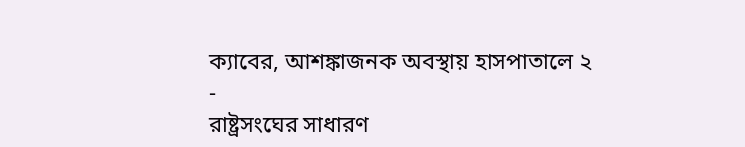ক্যাবের, আশঙ্কাজনক অবস্থায় হাসপাতালে ২
-
রাষ্ট্রসংঘের সাধারণ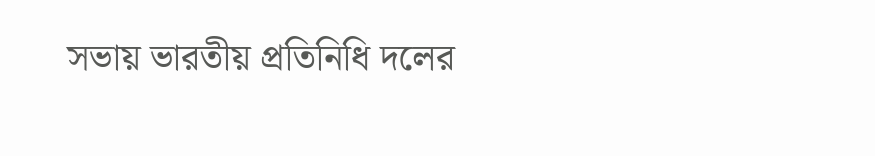সভায় ভারতীয় প্রতিনিধি দলের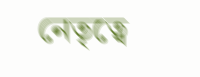নেতৃত্বে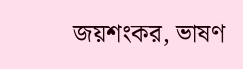জয়শংকর, ভাষণ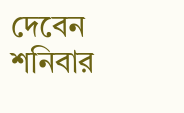দেবেন শনিবার